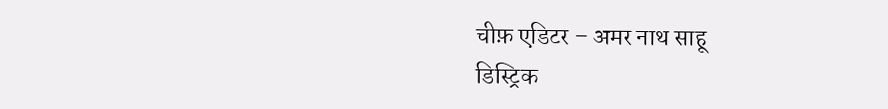चीफ़ एडिटर – अमर नाथ साहू
डिस्ट्रिक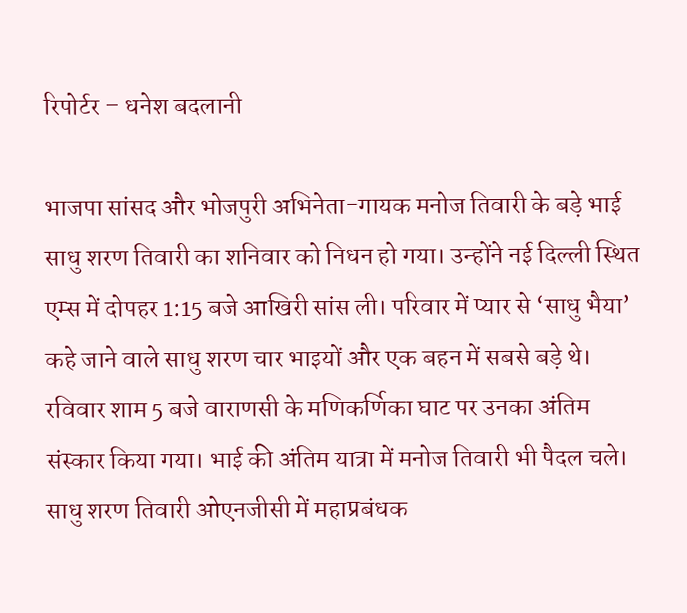रिपोर्टर – धनेश बदलानी

भाजपा सांसद और भोजपुरी अभिनेता-गायक मनोज तिवारी के बड़े भाई साधु शरण तिवारी का शनिवार को निधन हो गया। उन्होंने नई दिल्ली स्थित एम्स में दोपहर 1:15 बजे आखिरी सांस ली। परिवार में प्यार से ‘साधु भैया’ कहे जाने वाले साधु शरण चार भाइयों और एक बहन में सबसे बड़े थे। रविवार शाम 5 बजे वाराणसी के मणिकर्णिका घाट पर उनका अंतिम संस्कार किया गया। भाई की अंतिम यात्रा में मनोज तिवारी भी पैदल चले।
साधु शरण तिवारी ओएनजीसी में महाप्रबंधक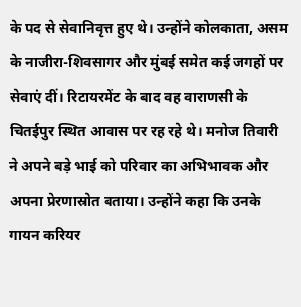के पद से सेवानिवृत्त हुए थे। उन्होंने कोलकाता, असम के नाजीरा-शिवसागर और मुंबई समेत कई जगहों पर सेवाएं दीं। रिटायरमेंट के बाद वह वाराणसी के चितईपुर स्थित आवास पर रह रहे थे। मनोज तिवारी ने अपने बड़े भाई को परिवार का अभिभावक और अपना प्रेरणास्रोत बताया। उन्होंने कहा कि उनके गायन करियर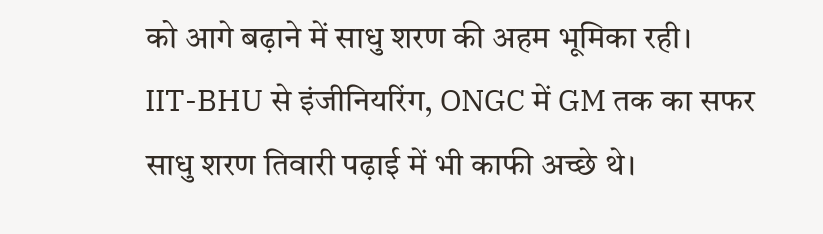को आगे बढ़ाने में साधु शरण की अहम भूमिका रही।
IIT-BHU से इंजीनियरिंग, ONGC में GM तक का सफर
साधु शरण तिवारी पढ़ाई में भी काफी अच्छे थे।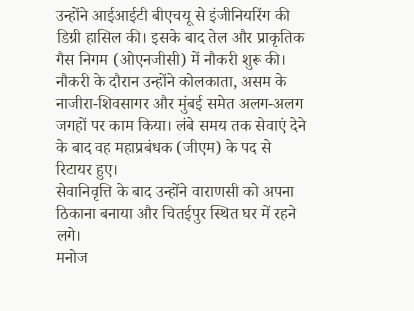उन्होंने आईआईटी बीएचयू से इंजीनियरिंग की डिग्री हासिल की। इसके बाद तेल और प्राकृतिक गैस निगम (ओएनजीसी) में नौकरी शुरू की।
नौकरी के दौरान उन्होंने कोलकाता, असम के नाजीरा-शिवसागर और मुंबई समेत अलग-अलग जगहों पर काम किया। लंबे समय तक सेवाएं देने के बाद वह महाप्रबंधक (जीएम) के पद से रिटायर हुए।
सेवानिवृत्ति के बाद उन्होंने वाराणसी को अपना ठिकाना बनाया और चितईपुर स्थित घर में रहने लगे।
मनोज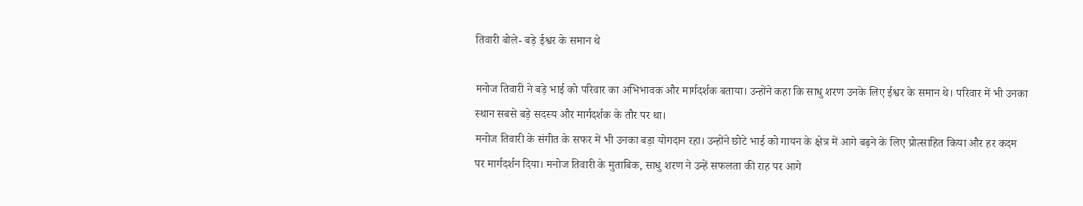तिवारी बोले- बड़े ईश्वर के समान थे

मनोज तिवारी ने बड़े भाई को परिवार का अभिभावक और मार्गदर्शक बताया। उन्होंने कहा कि साधु शरण उनके लिए ईश्वर के समान थे। परिवार में भी उनका स्थान सबसे बड़े सदस्य और मार्गदर्शक के तौर पर था।
मनोज तिवारी के संगीत के सफर में भी उनका बड़ा योगदान रहा। उन्होंने छोटे भाई को गायन के क्षेत्र में आगे बढ़ने के लिए प्रोत्साहित किया और हर कदम पर मार्गदर्शन दिया। मनोज तिवारी के मुताबिक, साधु शरण ने उन्हें सफलता की राह पर आगे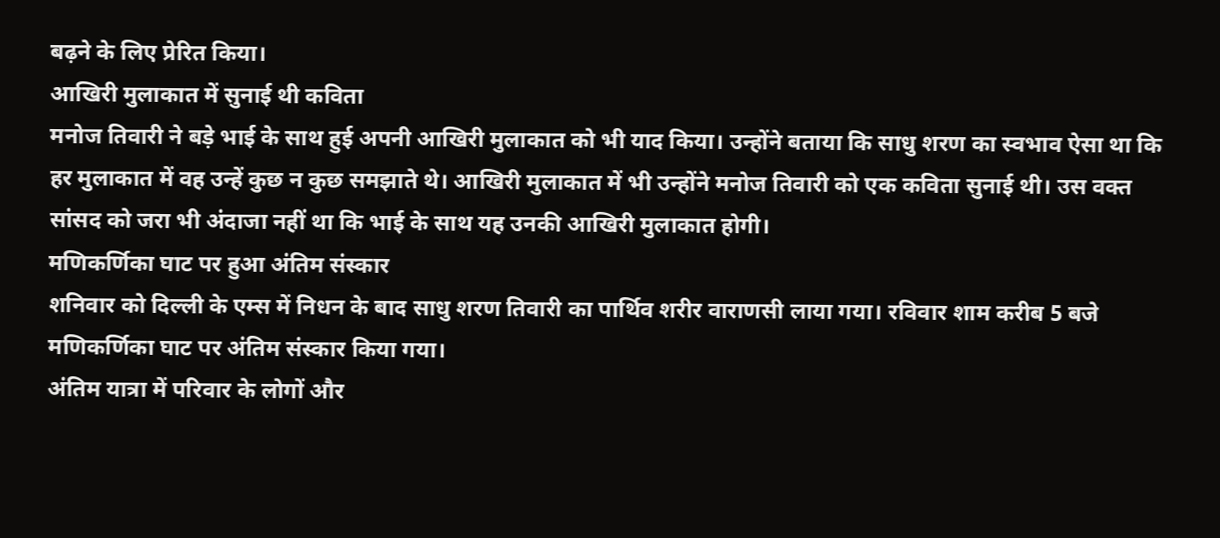बढ़ने के लिए प्रेरित किया।
आखिरी मुलाकात में सुनाई थी कविता
मनोज तिवारी ने बड़े भाई के साथ हुई अपनी आखिरी मुलाकात को भी याद किया। उन्होंने बताया कि साधु शरण का स्वभाव ऐसा था कि हर मुलाकात में वह उन्हें कुछ न कुछ समझाते थे। आखिरी मुलाकात में भी उन्होंने मनोज तिवारी को एक कविता सुनाई थी। उस वक्त सांसद को जरा भी अंदाजा नहीं था कि भाई के साथ यह उनकी आखिरी मुलाकात होगी।
मणिकर्णिका घाट पर हुआ अंतिम संस्कार
शनिवार को दिल्ली के एम्स में निधन के बाद साधु शरण तिवारी का पार्थिव शरीर वाराणसी लाया गया। रविवार शाम करीब 5 बजे मणिकर्णिका घाट पर अंतिम संस्कार किया गया।
अंतिम यात्रा में परिवार के लोगों और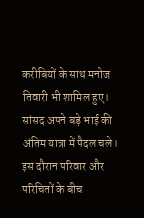करीबियों के साथ मनोज तिवारी भी शामिल हुए। सांसद अपने बड़े भाई की अंतिम यात्रा में पैदल चले। इस दौरान परिवार और परिचितों के बीच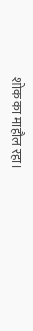शोक का माहौल रहा।